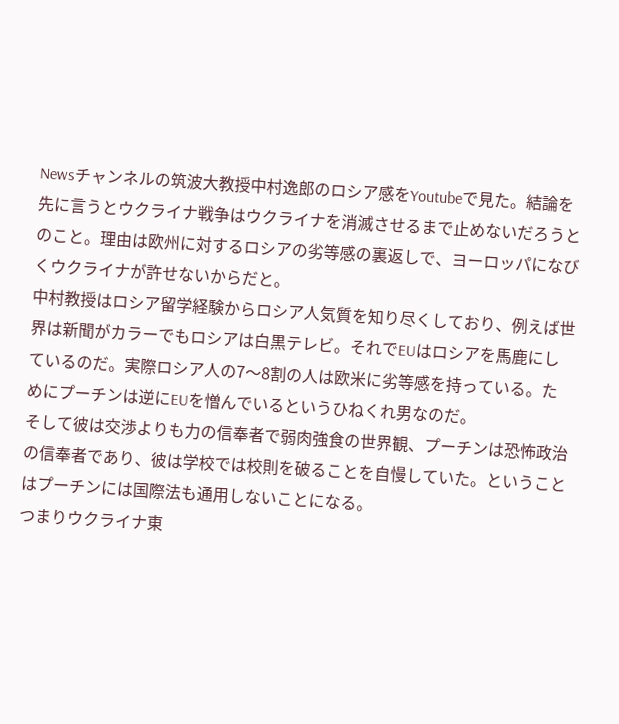Newsチャンネルの筑波大教授中村逸郎のロシア感をYoutubeで見た。結論を先に言うとウクライナ戦争はウクライナを消滅させるまで止めないだろうとのこと。理由は欧州に対するロシアの劣等感の裏返しで、ヨーロッパになびくウクライナが許せないからだと。
中村教授はロシア留学経験からロシア人気質を知り尽くしており、例えば世界は新聞がカラーでもロシアは白黒テレビ。それでEUはロシアを馬鹿にしているのだ。実際ロシア人の7〜8割の人は欧米に劣等感を持っている。ためにプーチンは逆にEUを憎んでいるというひねくれ男なのだ。
そして彼は交渉よりも力の信奉者で弱肉強食の世界観、プーチンは恐怖政治の信奉者であり、彼は学校では校則を破ることを自慢していた。ということはプーチンには国際法も通用しないことになる。
つまりウクライナ東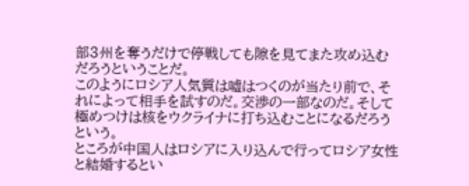部3州を奪うだけで停戦しても隙を見てまた攻め込むだろうということだ。
このようにロシア人気質は嘘はつくのが当たり前で、それによって相手を試すのだ。交渉の一部なのだ。そして極めつけは核をウクライナに打ち込むことになるだろうという。
ところが中国人はロシアに入り込んで行ってロシア女性と結婚するとい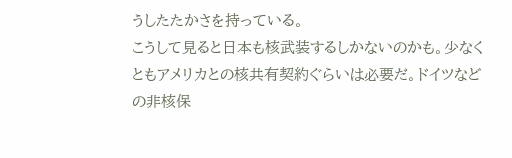うしたたかさを持っている。
こうして見ると日本も核武装するしかないのかも。少なくともアメリカとの核共有契約ぐらいは必要だ。ドイツなどの非核保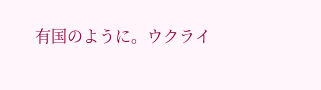有国のように。ウクライ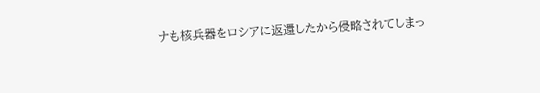ナも核兵器をロシアに返還したから侵略されてしまっ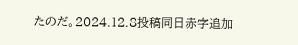たのだ。2024.12.8投稿同日赤字追加